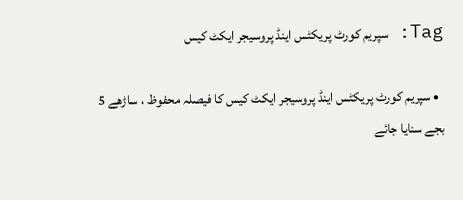Tag: سپریم کورٹ پریکٹس اینڈ پروسیجر ایکٹ کیس

  • سپریم کورٹ پریکٹس اینڈ پروسیجر ایکٹ کیس کا فیصلہ محفوظ ، ساڑھے 5 بجے سنایا جائے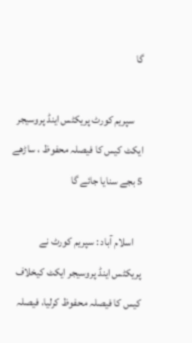گا

    سپریم کورٹ پریکٹس اینڈ پروسیجر ایکٹ کیس کا فیصلہ محفوظ ، ساڑھے 5 بجے سنایا جائے گا

    اسلام آباد : سپریم کورٹ نے پریکٹس اینڈ پروسیجر ایکٹ کیخلاف کیس کا فیصلہ محفوظ کرلیا، فیصلہ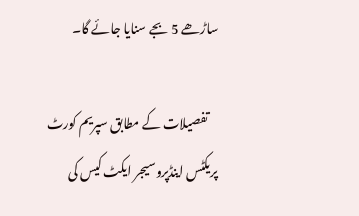ساڑھے 5 بجے سنایا جائے گا۔

    تفصیلات کے مطابق سپریم کورٹ پریکٹس اینڈپروسیجر ایکٹ کیس کی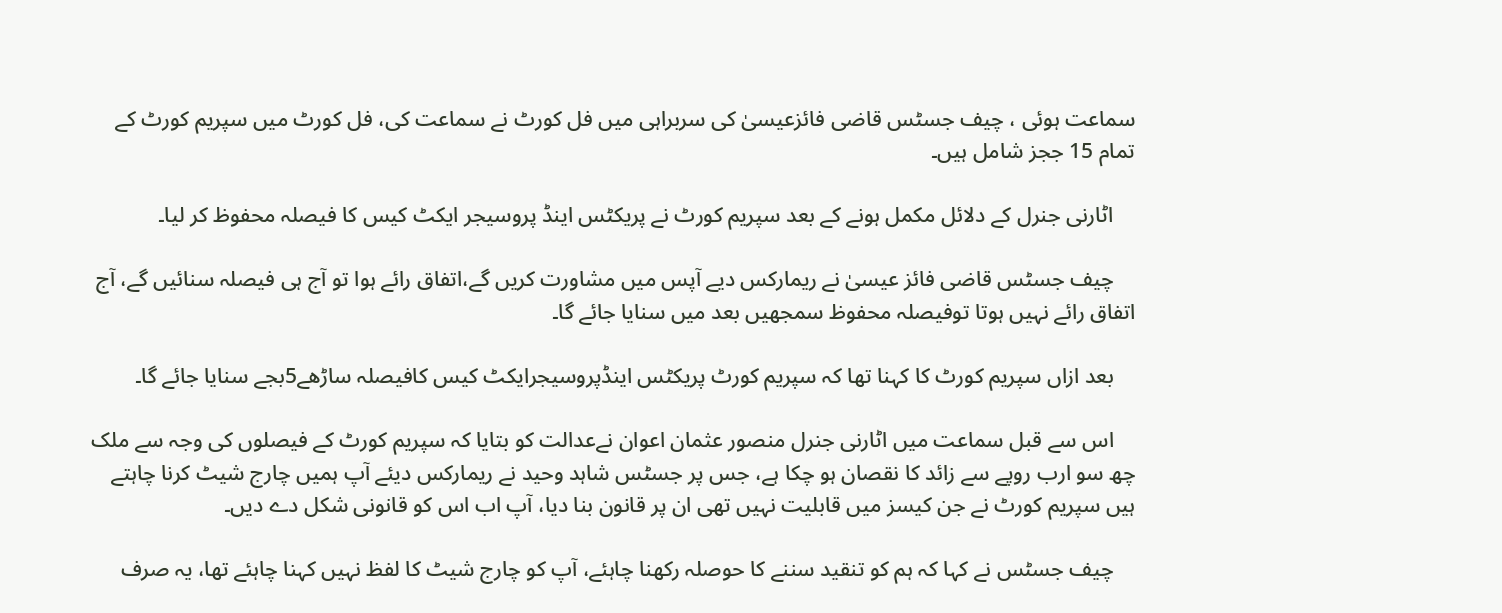سماعت ہوئی ، چیف جسٹس قاضی فائزعیسیٰ کی سربراہی میں فل کورٹ نے سماعت کی، فل کورٹ میں سپریم کورٹ کے تمام 15 ججز شامل ہیں۔

    اٹارنی جنرل کے دلائل مکمل ہونے کے بعد سپریم کورٹ نے پریکٹس اینڈ پروسیجر ایکٹ کیس کا فیصلہ محفوظ کر لیا۔

    چیف جسٹس قاضی فائز عیسیٰ نے ریمارکس دیے آپس میں مشاورت کریں گے،اتفاق رائے ہوا تو آج ہی فیصلہ سنائیں گے، آج اتفاق رائے نہیں ہوتا توفیصلہ محفوظ سمجھیں بعد میں سنایا جائے گا۔

    بعد ازاں سپریم کورٹ کا کہنا تھا کہ سپریم کورٹ پریکٹس اینڈپروسیجرایکٹ کیس کافیصلہ ساڑھے5بجے سنایا جائے گا۔

    اس سے قبل سماعت میں اٹارنی جنرل منصور عثمان اعوان نےعدالت کو بتایا کہ سپریم کورٹ کے فیصلوں کی وجہ سے ملک چھ سو ارب روپے سے زائد کا نقصان ہو چکا ہے، جس پر جسٹس شاہد وحید نے ریمارکس دیئے آپ ہمیں چارج شیٹ کرنا چاہتے ہیں سپریم کورٹ نے جن کیسز میں قابلیت نہیں تھی ان پر قانون بنا دیا، آپ اب اس کو قانونی شکل دے دیں۔

    چیف جسٹس نے کہا کہ ہم کو تنقید سننے کا حوصلہ رکھنا چاہئے، آپ کو چارج شیٹ کا لفظ نہیں کہنا چاہئے تھا، یہ صرف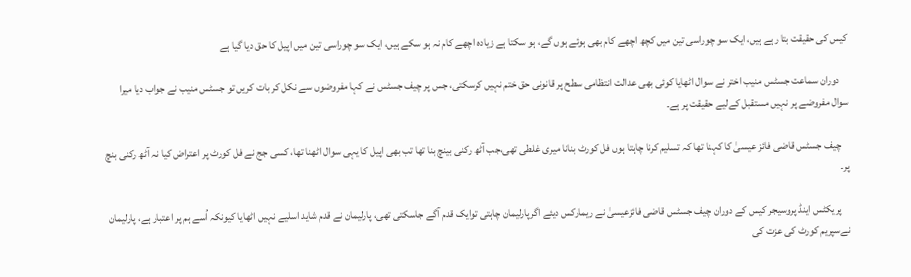کیس کی حقیقت بتا رہے ہیں، ایک سو چوراسی تین میں کچھ اچھے کام بھی ہوئے ہوں گے، ہو سکتا ہے زیادہ اچھے کام نہ ہو سکے ہیں، ایک سو چوراسی تین میں اپیل کا حق دیا گیا ہے

    دوران سماعت جسٹس منیب اختر نے سوال اٹھایا کوئی بھی عدالت انتظامی سطح پر قانونی حق ختم نہیں کرسکتی، جس پر چیف جسٹس نے کہا مفروضوں سے نکل کر بات کریں تو جسٹس منیب نے جواب دیا میرا سوال مفروضے پر نہیں مستقبل کےلیے حقیقت پر ہے۔

    چیف جسٹس قاضی فائز عیسیٰ کا کہنا تھا کہ تسلیم کرنا چاہتا ہوں فل کورٹ بنانا میری غلطی تھی،جب آٹھ رکنی بینچ بنا تھا تب بھی اپیل کا یہی سوال اٹھنا تھا، کسی جج نے فل کورٹ پر اعتراض کیا نہ آٹھ رکنی بنچ پر۔

    پریکٹس اینڈ پروسیجر کیس کے دوران چیف جسٹس قاضی فائزعیسیٰ نے ریمارکس دیئے اگرپارلیمان چاہتی توایک قدم آگے جاسکتی تھی، پارلیمان نے قدم شاید اسلیے نہیں اٹھایا کیونکہ اُسے ہم پر اعتبار ہے، پارلیمان نےسپریم کورٹ کی عزت کی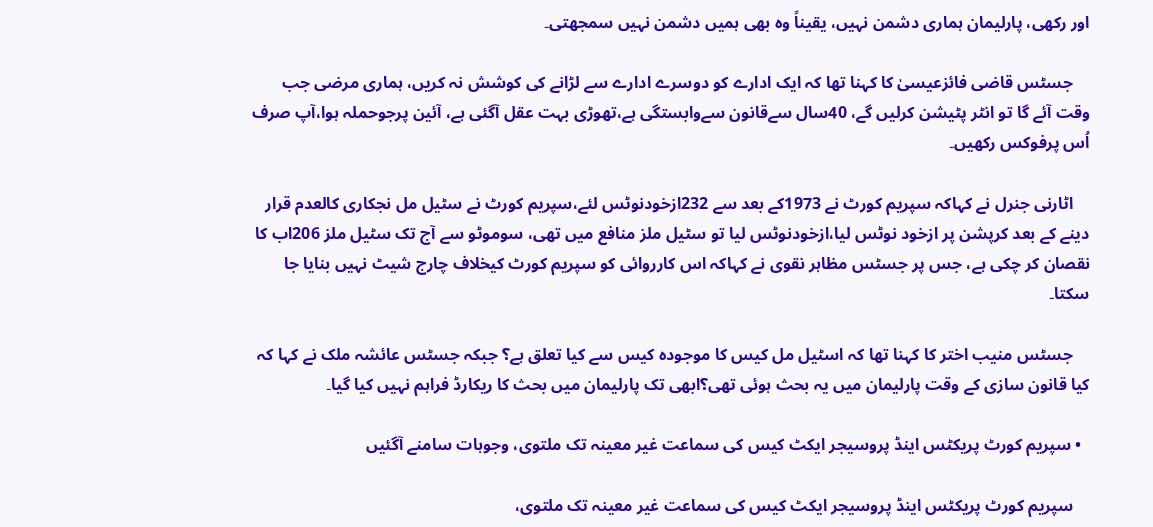اور رکھی، پارلیمان ہماری دشمن نہیں، یقیناً وہ بھی ہمیں دشمن نہیں سمجھتی۔

    جسٹس قاضی فائزعیسیٰ کا کہنا تھا کہ ایک ادارے کو دوسرے ادارے سے لڑانے کی کوشش نہ کریں، ہماری مرضی جب وقت آئے گا تو انٹر پٹیشن کرلیں گے، 40سال سےقانون سےوابستگی ہے،تھوڑی بہت عقل آگئی ہے، آئین پرجوحملہ ہوا،آپ صرف اُس پرفوکس رکھیں۔

    اٹارنی جنرل نے کہاکہ سپریم کورٹ نے 1973کے بعد سے 232ازخودنوٹس لئے،سپریم کورٹ نے سٹیل مل نجکاری کالعدم قرار دینے کے بعد کرپشن پر ازخود نوٹس لیا،ازخودنوٹس لیا تو سٹیل ملز منافع میں تھی، سوموٹو سے آج تک سٹیل ملز 206اب کا نقصان کر چکی ہے، جس پر جسٹس مظاہر نقوی نے کہاکہ اس کارروائی کو سپریم کورٹ کیخلاف چارج شیٹ نہیں بنایا جا سکتا۔

    جسٹس منیب اختر کا کہنا تھا کہ اسٹیل مل کیس کا موجودہ کیس سے کیا تعلق ہے؟ جبکہ جسٹس عائشہ ملک نے کہا کہ کیا قانون سازی کے وقت پارلیمان میں یہ بحث ہوئی تھی؟ابھی تک پارلیمان میں بحث کا ریکارڈ فراہم نہیں کیا گیا۔

  • سپریم کورٹ پریکٹس اینڈ پروسیجر ایکٹ کیس کی سماعت غیر معینہ تک ملتوی، وجوہات سامنے آگئیں

    سپریم کورٹ پریکٹس اینڈ پروسیجر ایکٹ کیس کی سماعت غیر معینہ تک ملتوی،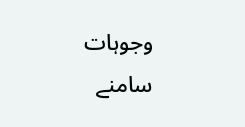وجوہات سامنے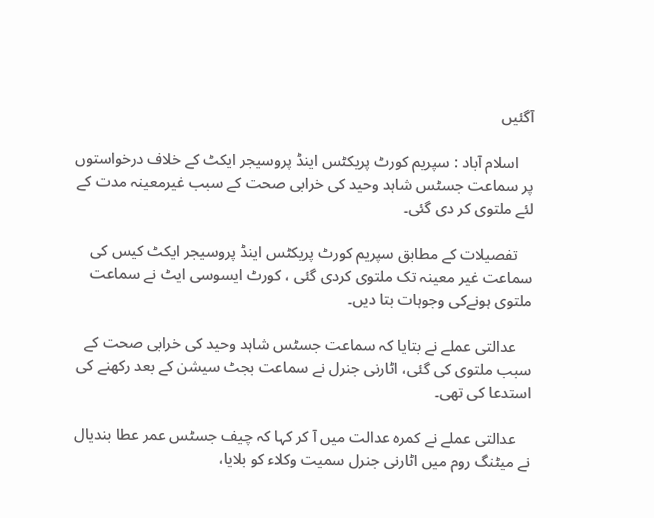آگئیں

    اسلام آباد : سپریم کورٹ پریکٹس اینڈ پروسیجر ایکٹ کے خلاف درخواستوں پر سماعت جسٹس شاہد وحید کی خرابی صحت کے سبب غیرمعینہ مدت کے لئے ملتوی کر دی گئی۔

    تفصیلات کے مطابق سپریم کورٹ پریکٹس اینڈ پروسیجر ایکٹ کیس کی سماعت غیر معینہ تک ملتوی کردی گئی ، کورٹ ایسوسی ایٹ نے سماعت ملتوی ہونےکی وجوہات بتا دیں۔

    عدالتی عملے نے بتایا کہ سماعت جسٹس شاہد وحید کی خرابی صحت کے سبب ملتوی کی گئی، اٹارنی جنرل نے سماعت بجٹ سیشن کے بعد رکھنے کی استدعا کی تھی۔

    عدالتی عملے نے کمرہ عدالت میں آ کر کہا کہ چیف جسٹس عمر عطا بندیال نے میٹنگ روم میں اٹارنی جنرل سمیت وکلاء کو بلایا،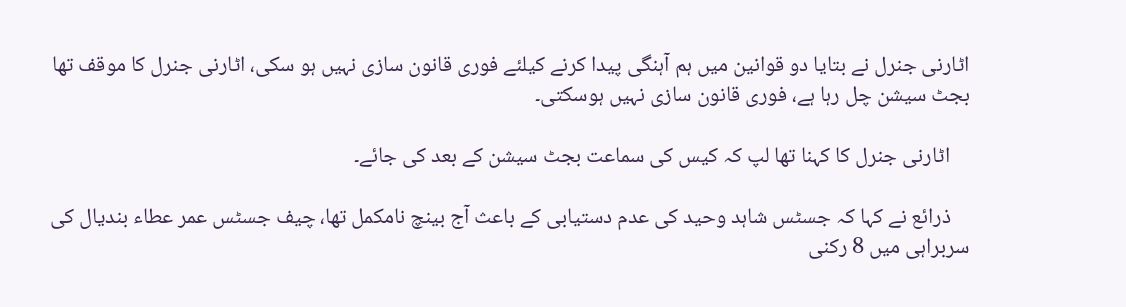اٹارنی جنرل نے بتایا دو قوانین میں ہم آہنگی پیدا کرنے کیلئے فوری قانون سازی نہیں ہو سکی، اٹارنی جنرل کا موقف تھا بجٹ سیشن چل رہا ہے، فوری قانون سازی نہیں ہوسکتی۔

    اٹارنی جنرل کا کہنا تھا لپ کہ کیس کی سماعت بجٹ سیشن کے بعد کی جائے۔

    ذرائع نے کہا کہ جسٹس شاہد وحید کی عدم دستیابی کے باعث آج بینچ نامکمل تھا، چیف جسٹس عمر عطاء بندیال کی سربراہی میں 8 رکنی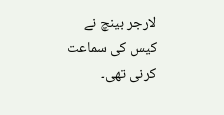لارجر بینچ نے کیس کی سماعت کرنی تھی۔